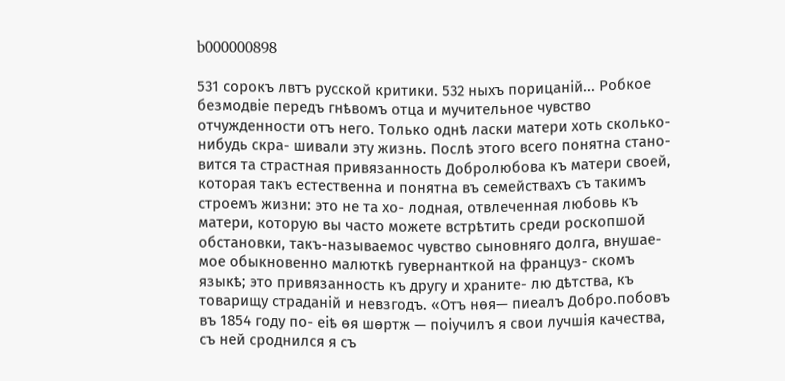b000000898

531 сорокъ лвтъ русской критики. 532 ныхъ порицаній... Робкое безмодвіе передъ гнѣвомъ отца и мучительное чувство отчужденности отъ него. Только однѣ ласки матери хоть сколько-нибудь скра- шивали эту жизнь. Послѣ этого всего понятна стано- вится та страстная привязанность Добролюбова къ матери своей, которая такъ естественна и понятна въ семействахъ съ такимъ строемъ жизни: это не та хо- лодная, отвлеченная любовь къ матери, которую вы часто можете встрѣтить среди роскопшой обстановки, такъ-называемос чувство сыновняго долга, внушае- мое обыкновенно малюткѣ гувернанткой на француз- скомъ языкѣ; это привязанность къ другу и храните- лю дѣтства, къ товарищу страданій и невзгодъ. «Отъ нѳя— пиеалъ Добро.побовъ въ 1854 году по- еіѣ ѳя шѳртж — поіучилъ я свои лучшія качества, съ ней сроднился я съ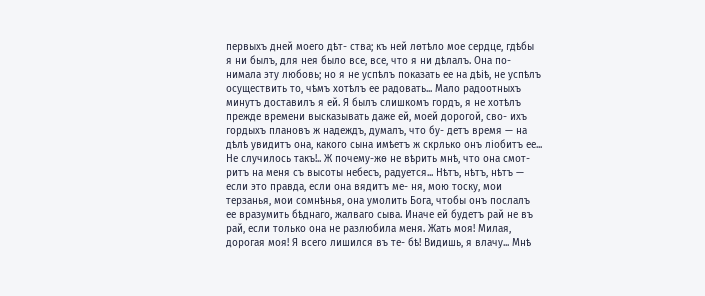первыхъ дней моего дѣт- ства; къ ней лѳтѣло мое сердце, гдѣбы я ни былъ, для нея было все, все, что я ни дѣлалъ. Она по- нимала эту любовь; но я не успѣлъ показать ее на дѣіѣ, не успѣлъ осуществить то, чѣмъ хотѣлъ ее радовать... Мало радоотныхъ минутъ доставилъ я ей. Я былъ слишкомъ гордъ, я не хотѣлъ прежде времени высказывать даже ей, моей дорогой, сво- ихъ гордыхъ плановъ ж надеждъ, думалъ, что бу- детъ время — на дѣлѣ увидитъ она, какого сына имѣетъ ж скрлько онъ ліобитъ ее... Не случилось такъ!.. Ж почему-жѳ не вѣрить мнѣ, что она смот- ритъ на меня съ высоты небесъ, радуется... Нѣтъ, нѣтъ, нѣтъ — если это правда, если она вядитъ ме- ня, мою тоску, мои терзанья, мои сомнѣнья, она умолить Бога, чтобы онъ послалъ ее вразумить бѣднаго, жалваго сыва. Иначе ей будетъ рай не въ рай, если только она не разлюбила меня. Жать моя! Милая, дорогая моя! Я всего лишился въ те- бѣ! Видишь, я влачу... Мнѣ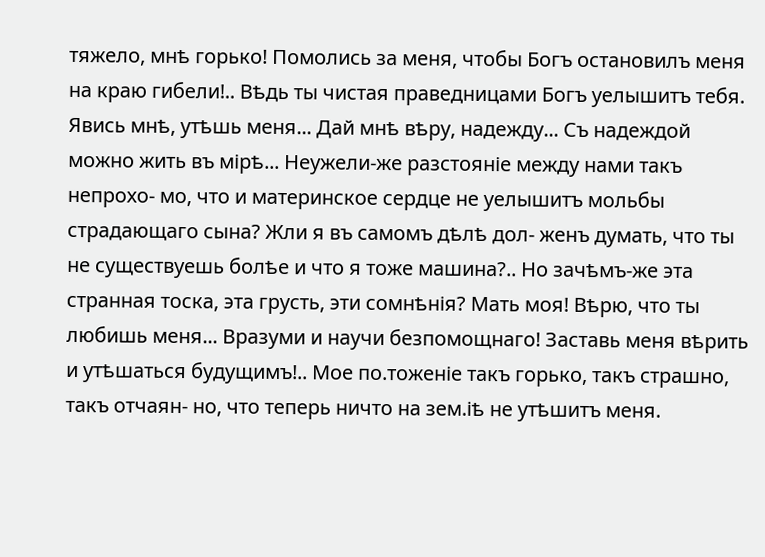тяжело, мнѣ горько! Помолись за меня, чтобы Богъ остановилъ меня на краю гибели!.. Вѣдь ты чистая праведницами Богъ уелышитъ тебя. Явись мнѣ, утѣшь меня... Дай мнѣ вѣру, надежду... Съ надеждой можно жить въ мірѣ... Неужели-же разстояніе между нами такъ непрохо- мо, что и материнское сердце не уелышитъ мольбы страдающаго сына? Жли я въ самомъ дѣлѣ дол- женъ думать, что ты не существуешь болѣе и что я тоже машина?.. Но зачѣмъ-же эта странная тоска, эта грусть, эти сомнѣнія? Мать моя! Вѣрю, что ты любишь меня... Вразуми и научи безпомощнаго! Заставь меня вѣрить и утѣшаться будущимъ!.. Мое по.тоженіе такъ горько, такъ страшно, такъ отчаян- но, что теперь ничто на зем.іѣ не утѣшитъ меня.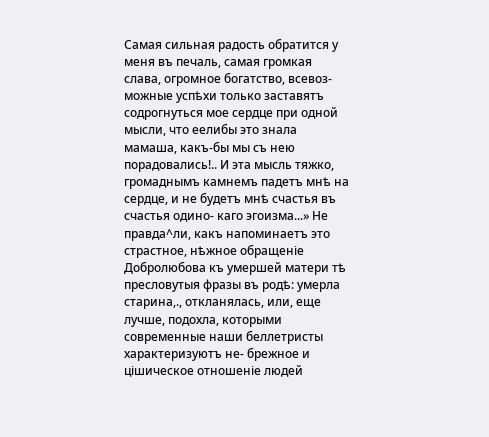Самая сильная радость обратится у меня въ печаль, самая громкая слава, огромное богатство, всевоз- можные успѣхи только заставятъ содрогнуться мое сердце при одной мысли, что еелибы это знала мамаша, какъ-бы мы съ нею порадовались!.. И эта мысль тяжко, громаднымъ камнемъ падетъ мнѣ на сердце, и не будетъ мнѣ счастья въ счастья одино- каго эгоизма...» Не правда^ли, какъ напоминаетъ это страстное, нѣжное обращеніе Добролюбова къ умершей матери тѣ пресловутыя фразы въ родѣ: умерла старина,., откланялась, или, еще лучше, подохла, которыми современные наши беллетристы характеризуютъ не- брежное и цішическое отношеніе людей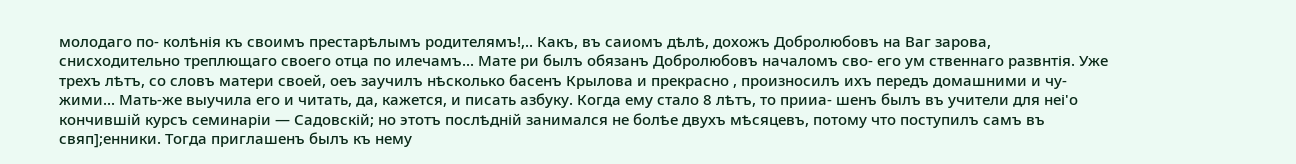молодаго по- колѣнія къ своимъ престарѣлымъ родителямъ!,.. Какъ, въ саиомъ дѣлѣ, дохожъ Добролюбовъ на Ваг зарова, снисходительно треплющаго своего отца по илечамъ... Мате ри былъ обязанъ Добролюбовъ началомъ сво- его ум ственнаго развнтія. Уже трехъ лѣтъ, со словъ матери своей, оеъ заучилъ нѣсколько басенъ Крылова и прекрасно , произносилъ ихъ передъ домашними и чу- жими... Мать-же выучила его и читать, да, кажется, и писать азбуку. Когда ему стало 8 лѣтъ, то прииа- шенъ былъ въ учители для неі'о кончившій курсъ семинаріи — Садовскій; но этотъ послѣдній занимался не болѣе двухъ мѣсяцевъ, потому что поступилъ самъ въ свяп];енники. Тогда приглашенъ былъ къ нему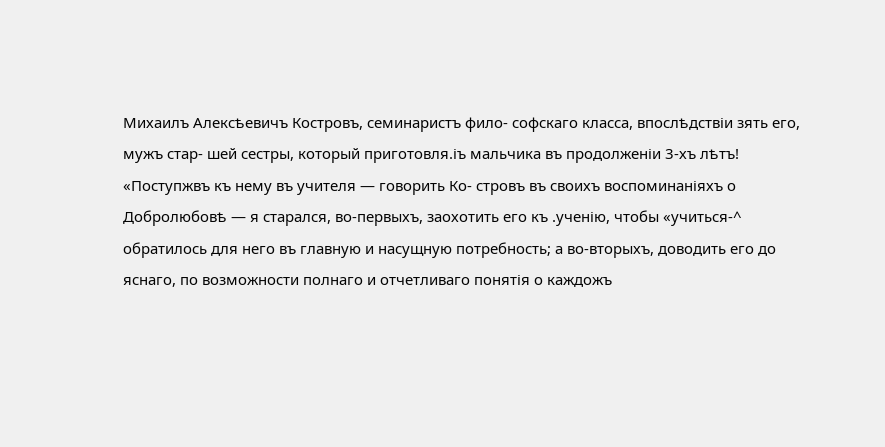Михаилъ Алексѣевичъ Костровъ, семинаристъ фило- софскаго класса, впослѣдствіи зять его, мужъ стар- шей сестры, который приготовля.іъ мальчика въ продолженіи 3-хъ лѣтъ! «Поступжвъ къ нему въ учителя — говорить Ко- стровъ въ своихъ воспоминаніяхъ о Добролюбовѣ — я старался, во-первыхъ, заохотить его къ .ученію, чтобы «учиться-^ обратилось для него въ главную и насущную потребность; а во-вторыхъ, доводить его до яснаго, по возможности полнаго и отчетливаго понятія о каждожъ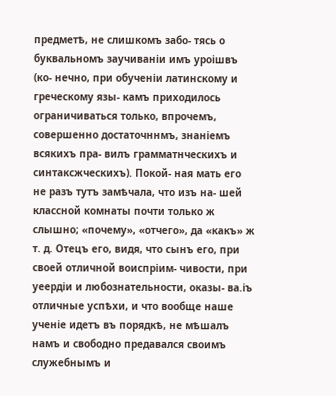предметѣ, не слишкомъ забо- тясь о буквальномъ заучиваніи имъ уроішвъ (ко- нечно, при обученіи латинскому и греческому язы- камъ приходилось ограничиваться только, впрочемъ, совершенно достаточннмъ, знаніемъ всякихъ пра- вилъ грамматнческихъ и синтаксжческихъ). Покой- ная мать его не разъ тутъ замѣчала, что изъ на- шей классной комнаты почти только ж слышно; «почему», «отчего», да «какъ» ж т. д. Отецъ его, видя, что сынъ его, при своей отличной воиспріим- чивости, при уеердіи и любознательности, оказы- ва.іъ отличные успѣхи, и что вообще наше ученіе идетъ въ порядкѣ, не мѣшалъ намъ и свободно предавался своимъ служебнымъ и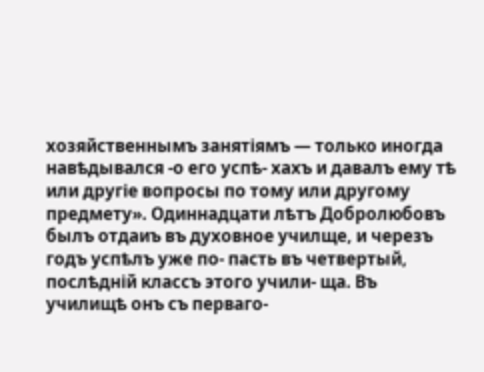хозяйственнымъ занятіямъ — только иногда навѣдывался -о его успѣ- хахъ и давалъ ему тѣ или другіе вопросы по тому или другому предмету». Одиннадцати лѣтъ Добролюбовъ былъ отдаиъ въ духовное училще, и черезъ годъ успѣлъ уже по- пасть въ четвертый, послѣдній классъ этого учили- ща. Въ училищѣ онъ съ перваго-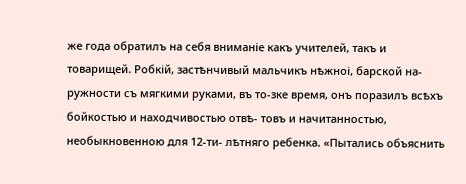же года обратилъ на себя вниманіе какъ учителей, такъ и товарищей. Робкій, застѣнчивый мальчикъ нѣжноі, барской на- ружности съ мягкими руками, въ то-зке время, онъ поразилъ всѣхъ бойкостью и находчивостью отвѣ- товъ и начитанностью, необыкновенною для 12-ти- лѣтняго ребенка. «Пытались объяснить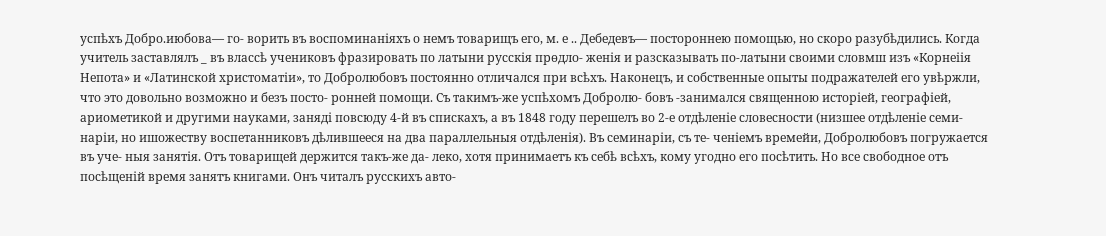успѣхъ Добро.июбова— го- ворить въ воспоминаніяхъ о немъ товарищъ его, м. е .. Дебедевъ— постороннею помощью, но скоро разубѣдились. Когда учитель заставлялъ _ въ влассѣ учениковъ фразировать по латыни русскія прѳдло- женія и разсказывать по-латыни своими словмш изъ «Корнеіія Непота» и «Латинской христоматіи», то Добролюбовъ постоянно отличался при всѣхъ. Наконецъ, и собственные опыты подражателей его увѣржли, что это довольно возможно и безъ посто- ронней помощи. Съ такимъ-же успѣхомъ Добролю- бовъ -занимался священною исторіей, географіей, ариометикой и другими науками, заняді повсюду 4-й въ спискахъ, а въ 1848 году перешелъ во 2-е отдѣленіе словесности (низшее отдѣленіе семи- наріи, но ишожеству воспетанниковъ дѣлившееся на два параллельныя отдѣленія). Въ семинаріи, съ те- ченіемъ времейи, Добролюбовъ погружается въ уче- ныя занятія. Отъ товарищей держится такъ-же да- леко, хотя принимаетъ къ себѣ всѣхъ, кому угодно его посѣтить. Но все свободное отъ посѣщеній время занятъ книгами. Онъ читалъ русскихъ авто-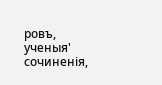ровъ, ученыя' сочиненія,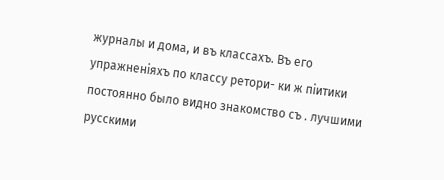журналы и дома, и въ классахъ. Въ его упражненіяхъ по классу ретори- ки ж піитики постоянно было видно знакомство съ . лучшими русскими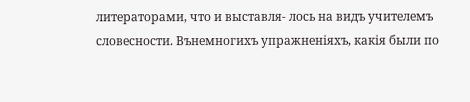литераторами, что и выставля- лось на видъ учителемъ словесности. Вънемногихъ упражненіяхъ, какія были по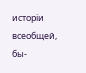исторіи всеобщей, бы-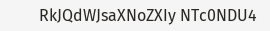RkJQdWJsaXNoZXIy NTc0NDU4